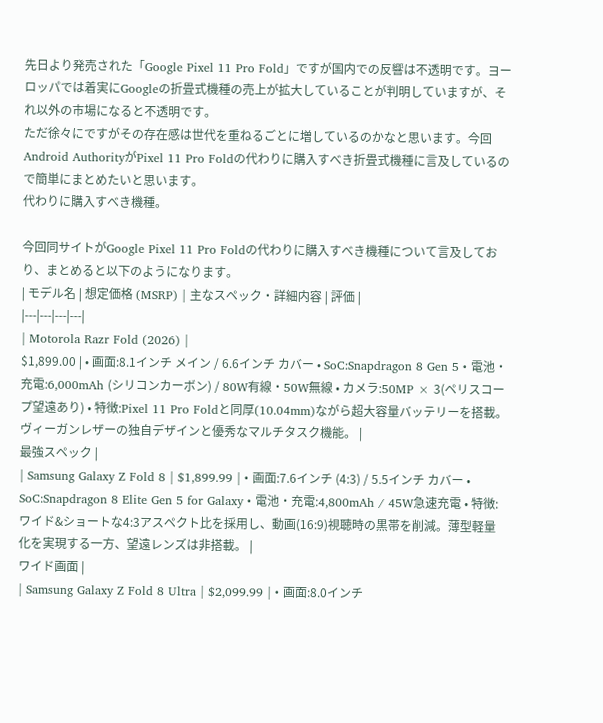先日より発売された「Google Pixel 11 Pro Fold」ですが国内での反響は不透明です。ヨーロッパでは着実にGoogleの折畳式機種の売上が拡大していることが判明していますが、それ以外の市場になると不透明です。
ただ徐々にですがその存在感は世代を重ねるごとに増しているのかなと思います。今回Android AuthorityがPixel 11 Pro Foldの代わりに購入すべき折畳式機種に言及しているので簡単にまとめたいと思います。
代わりに購入すべき機種。

今回同サイトがGoogle Pixel 11 Pro Foldの代わりに購入すべき機種について言及しており、まとめると以下のようになります。
| モデル名 | 想定価格 (MSRP) | 主なスペック・詳細内容 | 評価 |
|---|---|---|---|
| Motorola Razr Fold (2026) |
$1,899.00 | • 画面:8.1インチ メイン / 6.6インチ カバー • SoC:Snapdragon 8 Gen 5 • 電池・充電:6,000mAh (シリコンカーボン) / 80W有線・50W無線 • カメラ:50MP × 3(ペリスコープ望遠あり) • 特徴:Pixel 11 Pro Foldと同厚(10.04mm)ながら超大容量バッテリーを搭載。ヴィーガンレザーの独自デザインと優秀なマルチタスク機能。 |
最強スペック |
| Samsung Galaxy Z Fold 8 | $1,899.99 | • 画面:7.6インチ (4:3) / 5.5インチ カバー • SoC:Snapdragon 8 Elite Gen 5 for Galaxy • 電池・充電:4,800mAh / 45W急速充電 • 特徴:ワイド&ショートな4:3アスペクト比を採用し、動画(16:9)視聴時の黒帯を削減。薄型軽量化を実現する一方、望遠レンズは非搭載。 |
ワイド画面 |
| Samsung Galaxy Z Fold 8 Ultra | $2,099.99 | • 画面:8.0インチ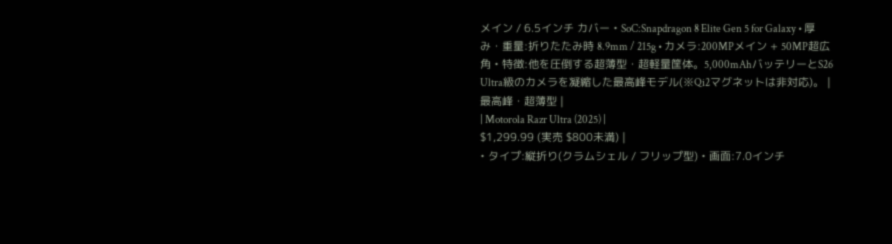メイン / 6.5インチ カバー • SoC:Snapdragon 8 Elite Gen 5 for Galaxy • 厚み・重量:折りたたみ時 8.9mm / 215g • カメラ:200MPメイン + 50MP超広角 • 特徴:他を圧倒する超薄型・超軽量筐体。5,000mAhバッテリーとS26 Ultra級のカメラを凝縮した最高峰モデル(※Qi2マグネットは非対応)。 |
最高峰・超薄型 |
| Motorola Razr Ultra (2025) |
$1,299.99 (実売 $800未満) |
• タイプ:縦折り(クラムシェル / フリップ型) • 画面:7.0インチ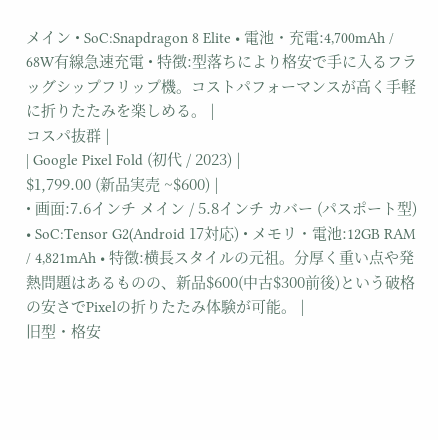メイン • SoC:Snapdragon 8 Elite • 電池・充電:4,700mAh / 68W有線急速充電 • 特徴:型落ちにより格安で手に入るフラッグシップフリップ機。コストパフォーマンスが高く手軽に折りたたみを楽しめる。 |
コスパ抜群 |
| Google Pixel Fold (初代 / 2023) |
$1,799.00 (新品実売 ~$600) |
• 画面:7.6インチ メイン / 5.8インチ カバー (パスポート型) • SoC:Tensor G2(Android 17対応) • メモリ・電池:12GB RAM / 4,821mAh • 特徴:横長スタイルの元祖。分厚く重い点や発熱問題はあるものの、新品$600(中古$300前後)という破格の安さでPixelの折りたたみ体験が可能。 |
旧型・格安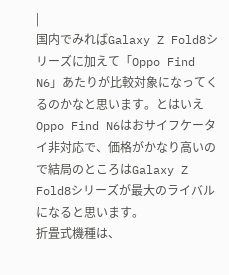|
国内でみればGalaxy Z Fold8シリーズに加えて「Oppo Find N6」あたりが比較対象になってくるのかなと思います。とはいえOppo Find N6はおサイフケータイ非対応で、価格がかなり高いので結局のところはGalaxy Z Fold8シリーズが最大のライバルになると思います。
折畳式機種は、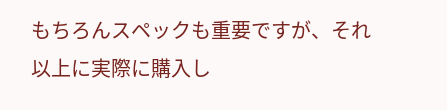もちろんスペックも重要ですが、それ以上に実際に購入し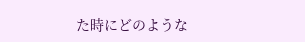た時にどのような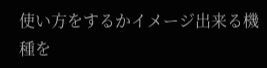使い方をするかイメージ出来る機種を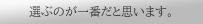選ぶのが一番だと思います。